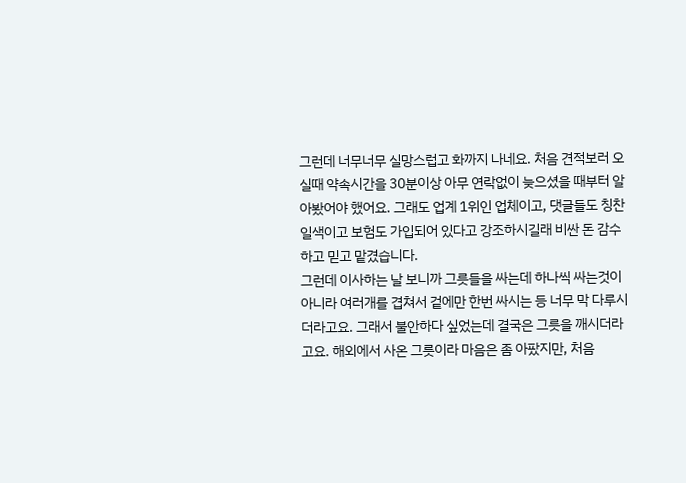그런데 너무너무 실망스럽고 화까지 나네요. 처음 견적보러 오실때 약속시간을 30분이상 아무 연락없이 늦으셨을 때부터 알아봤어야 했어요. 그래도 업계 1위인 업체이고, 댓글들도 칭찬일색이고 보험도 가입되어 있다고 강조하시길래 비싼 돈 감수하고 믿고 맡겼습니다.
그런데 이사하는 날 보니까 그릇들을 싸는데 하나씩 싸는것이 아니라 여러개를 겹쳐서 겉에만 한번 싸시는 등 너무 막 다루시더라고요. 그래서 불안하다 싶었는데 결국은 그릇을 깨시더라고요. 해외에서 사온 그릇이라 마음은 좀 아팠지만, 처음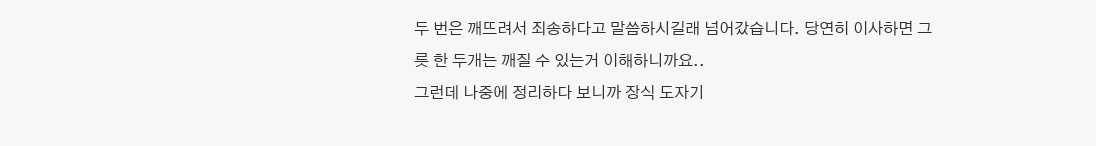두 번은 깨뜨려서 죄송하다고 말씀하시길래 넘어갔습니다. 당연히 이사하면 그릇 한 두개는 깨질 수 있는거 이해하니까요..
그런데 나중에 정리하다 보니까 장식 도자기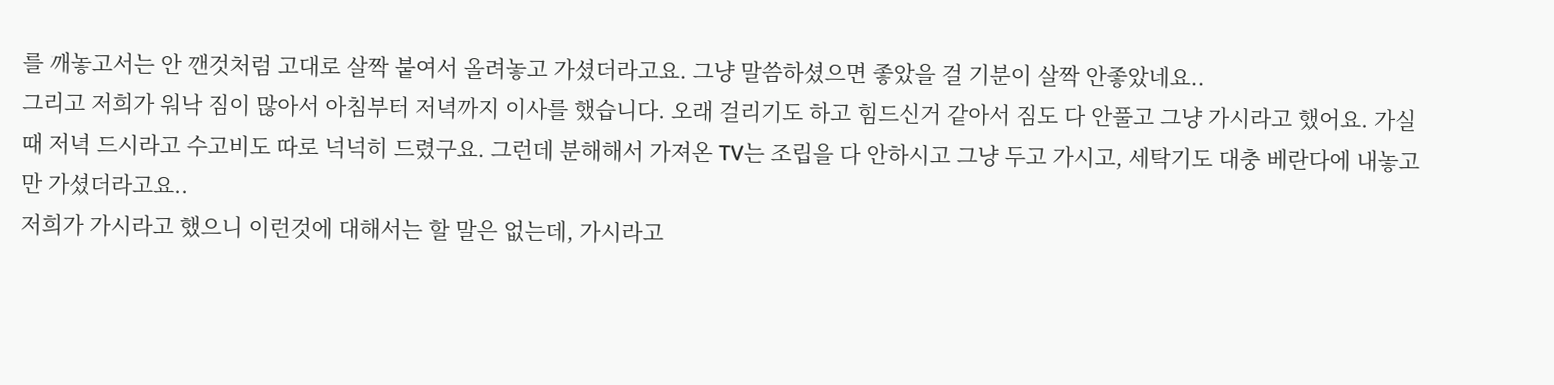를 깨놓고서는 안 깬것처럼 고대로 살짝 붙여서 올려놓고 가셨더라고요. 그냥 말씀하셨으면 좋았을 걸 기분이 살짝 안좋았네요..
그리고 저희가 워낙 짐이 많아서 아침부터 저녁까지 이사를 했습니다. 오래 걸리기도 하고 힘드신거 같아서 짐도 다 안풀고 그냥 가시라고 했어요. 가실때 저녁 드시라고 수고비도 따로 넉넉히 드렸구요. 그런데 분해해서 가져온 TV는 조립을 다 안하시고 그냥 두고 가시고, 세탁기도 대충 베란다에 내놓고만 가셨더라고요..
저희가 가시라고 했으니 이런것에 대해서는 할 말은 없는데, 가시라고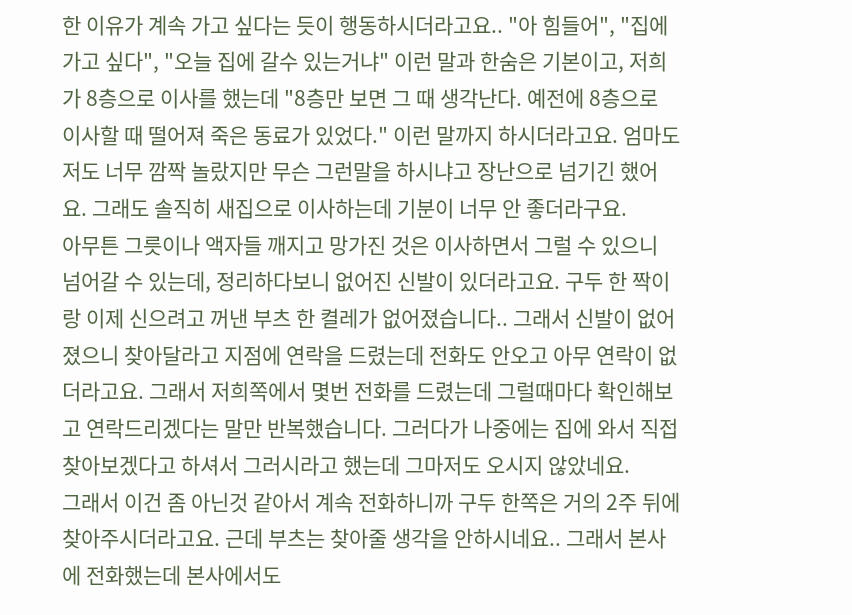한 이유가 계속 가고 싶다는 듯이 행동하시더라고요.. "아 힘들어", "집에 가고 싶다", "오늘 집에 갈수 있는거냐" 이런 말과 한숨은 기본이고, 저희가 8층으로 이사를 했는데 "8층만 보면 그 때 생각난다. 예전에 8층으로 이사할 때 떨어져 죽은 동료가 있었다." 이런 말까지 하시더라고요. 엄마도 저도 너무 깜짝 놀랐지만 무슨 그런말을 하시냐고 장난으로 넘기긴 했어요. 그래도 솔직히 새집으로 이사하는데 기분이 너무 안 좋더라구요.
아무튼 그릇이나 액자들 깨지고 망가진 것은 이사하면서 그럴 수 있으니 넘어갈 수 있는데, 정리하다보니 없어진 신발이 있더라고요. 구두 한 짝이랑 이제 신으려고 꺼낸 부츠 한 켤레가 없어졌습니다.. 그래서 신발이 없어졌으니 찾아달라고 지점에 연락을 드렸는데 전화도 안오고 아무 연락이 없더라고요. 그래서 저희쪽에서 몇번 전화를 드렸는데 그럴때마다 확인해보고 연락드리겠다는 말만 반복했습니다. 그러다가 나중에는 집에 와서 직접 찾아보겠다고 하셔서 그러시라고 했는데 그마저도 오시지 않았네요.
그래서 이건 좀 아닌것 같아서 계속 전화하니까 구두 한쪽은 거의 2주 뒤에 찾아주시더라고요. 근데 부츠는 찾아줄 생각을 안하시네요.. 그래서 본사에 전화했는데 본사에서도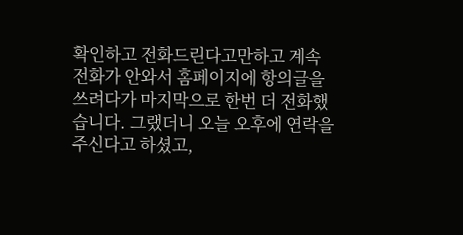확인하고 전화드린다고만하고 계속 전화가 안와서 홈페이지에 항의글을 쓰려다가 마지막으로 한번 더 전화했습니다. 그랬더니 오늘 오후에 연락을 주신다고 하셨고,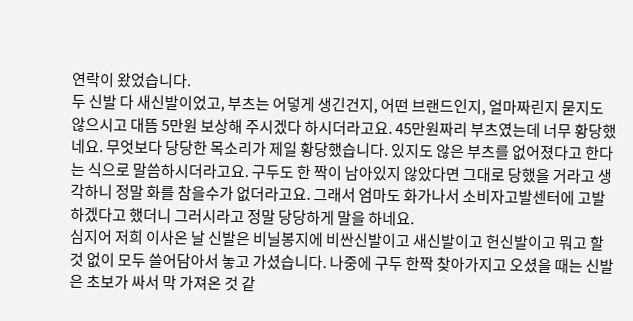연락이 왔었습니다.
두 신발 다 새신발이었고, 부츠는 어덯게 생긴건지, 어떤 브랜드인지, 얼마짜린지 묻지도 않으시고 대뜸 5만원 보상해 주시겠다 하시더라고요. 45만원짜리 부츠였는데 너무 황당했네요. 무엇보다 당당한 목소리가 제일 황당했습니다. 있지도 않은 부츠를 없어졌다고 한다는 식으로 말씀하시더라고요. 구두도 한 짝이 남아있지 않았다면 그대로 당했을 거라고 생각하니 정말 화를 참을수가 없더라고요. 그래서 엄마도 화가나서 소비자고발센터에 고발하겠다고 했더니 그러시라고 정말 당당하게 말을 하네요.
심지어 저희 이사온 날 신발은 비닐봉지에 비싼신발이고 새신발이고 헌신발이고 뭐고 할것 없이 모두 쓸어담아서 놓고 가셨습니다. 나중에 구두 한짝 찾아가지고 오셨을 때는 신발은 초보가 싸서 막 가져온 것 같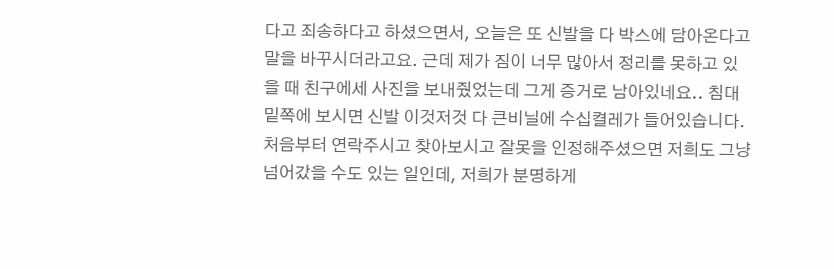다고 죄송하다고 하셨으면서, 오늘은 또 신발을 다 박스에 담아온다고 말을 바꾸시더라고요. 근데 제가 짐이 너무 많아서 정리를 못하고 있을 때 친구에세 사진을 보내줬었는데 그게 증거로 남아있네요.. 침대 밑쪽에 보시면 신발 이것저것 다 큰비닐에 수십켤레가 들어있습니다.
처음부터 연락주시고 찾아보시고 잘못을 인정해주셨으면 저희도 그냥 넘어갔을 수도 있는 일인데, 저희가 분명하게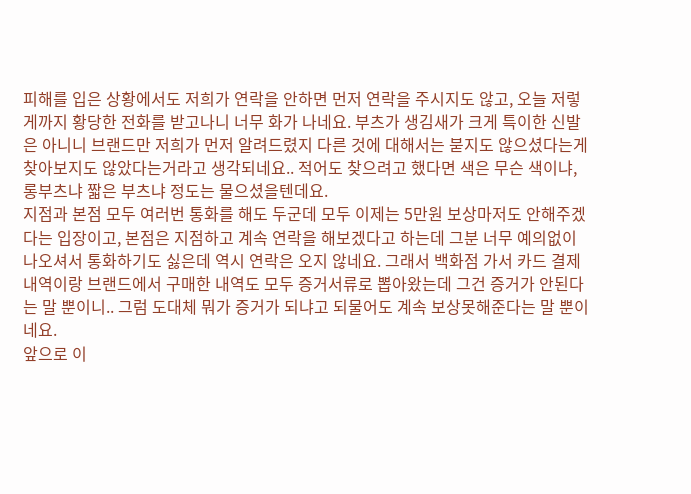피해를 입은 상황에서도 저희가 연락을 안하면 먼저 연락을 주시지도 않고, 오늘 저렇게까지 황당한 전화를 받고나니 너무 화가 나네요. 부츠가 생김새가 크게 특이한 신발은 아니니 브랜드만 저희가 먼저 알려드렸지 다른 것에 대해서는 붇지도 않으셨다는게 찾아보지도 않았다는거라고 생각되네요.. 적어도 찾으려고 했다면 색은 무슨 색이냐, 롱부츠냐 짧은 부츠냐 정도는 물으셨을텐데요.
지점과 본점 모두 여러번 통화를 해도 두군데 모두 이제는 5만원 보상마저도 안해주겠다는 입장이고, 본점은 지점하고 계속 연락을 해보겠다고 하는데 그분 너무 예의없이 나오셔서 통화하기도 싫은데 역시 연락은 오지 않네요. 그래서 백화점 가서 카드 결제 내역이랑 브랜드에서 구매한 내역도 모두 증거서류로 뽑아왔는데 그건 증거가 안된다는 말 뿐이니.. 그럼 도대체 뭐가 증거가 되냐고 되물어도 계속 보상못해준다는 말 뿐이네요.
앞으로 이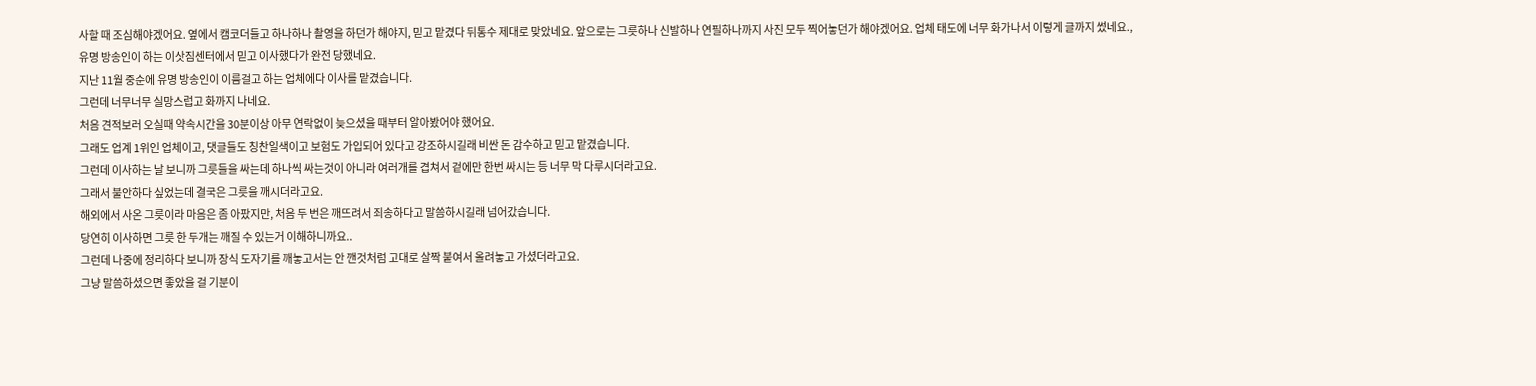사할 때 조심해야겠어요. 옆에서 캠코더들고 하나하나 촬영을 하던가 해야지, 믿고 맡겼다 뒤통수 제대로 맞았네요. 앞으로는 그릇하나 신발하나 연필하나까지 사진 모두 찍어놓던가 해야겠어요. 업체 태도에 너무 화가나서 이렇게 글까지 썼네요.,
유명 방송인이 하는 이삿짐센터에서 믿고 이사했다가 완전 당했네요.
지난 11월 중순에 유명 방송인이 이름걸고 하는 업체에다 이사를 맡겼습니다.
그런데 너무너무 실망스럽고 화까지 나네요.
처음 견적보러 오실때 약속시간을 30분이상 아무 연락없이 늦으셨을 때부터 알아봤어야 했어요.
그래도 업계 1위인 업체이고, 댓글들도 칭찬일색이고 보험도 가입되어 있다고 강조하시길래 비싼 돈 감수하고 믿고 맡겼습니다.
그런데 이사하는 날 보니까 그릇들을 싸는데 하나씩 싸는것이 아니라 여러개를 겹쳐서 겉에만 한번 싸시는 등 너무 막 다루시더라고요.
그래서 불안하다 싶었는데 결국은 그릇을 깨시더라고요.
해외에서 사온 그릇이라 마음은 좀 아팠지만, 처음 두 번은 깨뜨려서 죄송하다고 말씀하시길래 넘어갔습니다.
당연히 이사하면 그릇 한 두개는 깨질 수 있는거 이해하니까요..
그런데 나중에 정리하다 보니까 장식 도자기를 깨놓고서는 안 깬것처럼 고대로 살짝 붙여서 올려놓고 가셨더라고요.
그냥 말씀하셨으면 좋았을 걸 기분이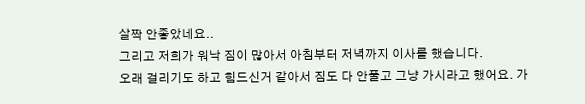살짝 안좋았네요..
그리고 저희가 워낙 짐이 많아서 아침부터 저녁까지 이사를 했습니다.
오래 걸리기도 하고 힘드신거 같아서 짐도 다 안풀고 그냥 가시라고 했어요. 가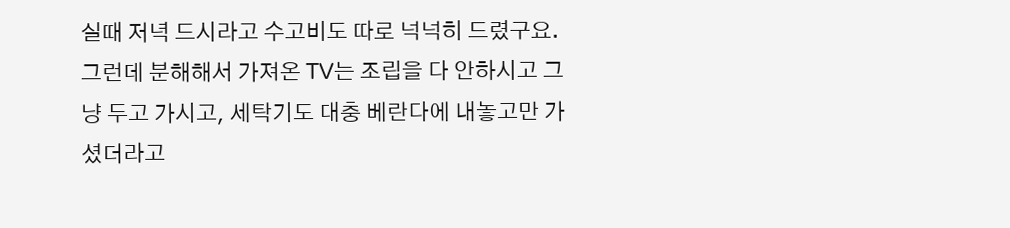실때 저녁 드시라고 수고비도 따로 넉넉히 드렸구요.
그런데 분해해서 가져온 TV는 조립을 다 안하시고 그냥 두고 가시고, 세탁기도 대충 베란다에 내놓고만 가셨더라고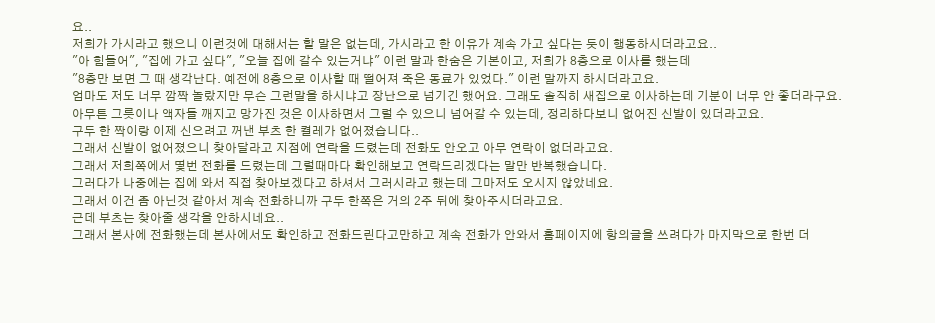요..
저희가 가시라고 했으니 이런것에 대해서는 할 말은 없는데, 가시라고 한 이유가 계속 가고 싶다는 듯이 행동하시더라고요..
"아 힘들어", "집에 가고 싶다", "오늘 집에 갈수 있는거냐" 이런 말과 한숨은 기본이고, 저희가 8층으로 이사를 했는데
"8층만 보면 그 때 생각난다. 예전에 8층으로 이사할 때 떨어져 죽은 동료가 있었다." 이런 말까지 하시더라고요.
엄마도 저도 너무 깜짝 놀랐지만 무슨 그런말을 하시냐고 장난으로 넘기긴 했어요. 그래도 솔직히 새집으로 이사하는데 기분이 너무 안 좋더라구요.
아무튼 그릇이나 액자들 깨지고 망가진 것은 이사하면서 그럴 수 있으니 넘어갈 수 있는데, 정리하다보니 없어진 신발이 있더라고요.
구두 한 짝이랑 이제 신으려고 꺼낸 부츠 한 켤레가 없어졌습니다..
그래서 신발이 없어졌으니 찾아달라고 지점에 연락을 드렸는데 전화도 안오고 아무 연락이 없더라고요.
그래서 저희쪽에서 몇번 전화를 드렸는데 그럴때마다 확인해보고 연락드리겠다는 말만 반복했습니다.
그러다가 나중에는 집에 와서 직접 찾아보겠다고 하셔서 그러시라고 했는데 그마저도 오시지 않았네요.
그래서 이건 좀 아닌것 같아서 계속 전화하니까 구두 한쪽은 거의 2주 뒤에 찾아주시더라고요.
근데 부츠는 찾아줄 생각을 안하시네요..
그래서 본사에 전화했는데 본사에서도 확인하고 전화드린다고만하고 계속 전화가 안와서 홈페이지에 항의글을 쓰려다가 마지막으로 한번 더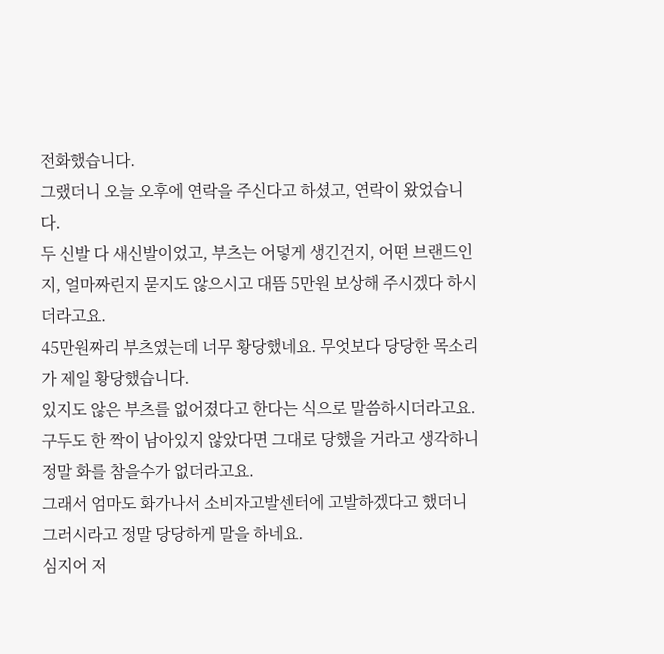전화했습니다.
그랬더니 오늘 오후에 연락을 주신다고 하셨고, 연락이 왔었습니다.
두 신발 다 새신발이었고, 부츠는 어덯게 생긴건지, 어떤 브랜드인지, 얼마짜린지 묻지도 않으시고 대뜸 5만원 보상해 주시겠다 하시더라고요.
45만원짜리 부츠였는데 너무 황당했네요. 무엇보다 당당한 목소리가 제일 황당했습니다.
있지도 않은 부츠를 없어졌다고 한다는 식으로 말씀하시더라고요. 구두도 한 짝이 남아있지 않았다면 그대로 당했을 거라고 생각하니 정말 화를 참을수가 없더라고요.
그래서 엄마도 화가나서 소비자고발센터에 고발하겠다고 했더니 그러시라고 정말 당당하게 말을 하네요.
심지어 저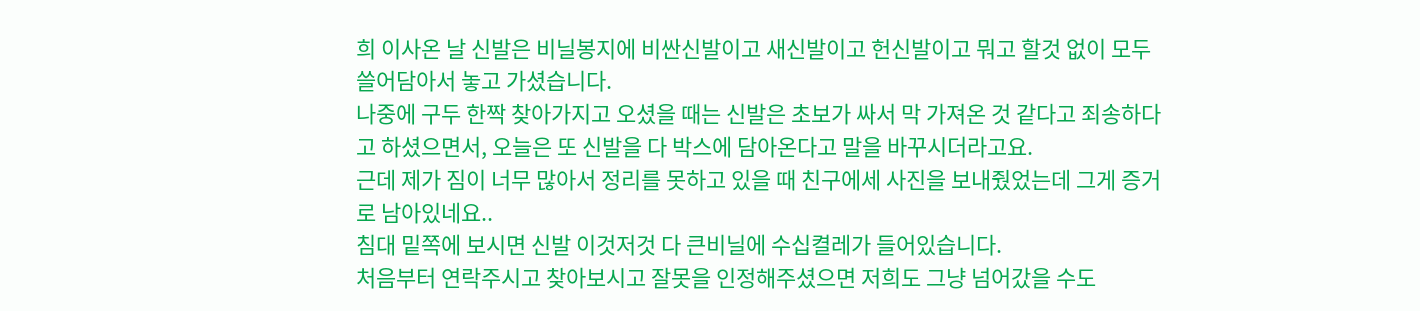희 이사온 날 신발은 비닐봉지에 비싼신발이고 새신발이고 헌신발이고 뭐고 할것 없이 모두 쓸어담아서 놓고 가셨습니다.
나중에 구두 한짝 찾아가지고 오셨을 때는 신발은 초보가 싸서 막 가져온 것 같다고 죄송하다고 하셨으면서, 오늘은 또 신발을 다 박스에 담아온다고 말을 바꾸시더라고요.
근데 제가 짐이 너무 많아서 정리를 못하고 있을 때 친구에세 사진을 보내줬었는데 그게 증거로 남아있네요..
침대 밑쪽에 보시면 신발 이것저것 다 큰비닐에 수십켤레가 들어있습니다.
처음부터 연락주시고 찾아보시고 잘못을 인정해주셨으면 저희도 그냥 넘어갔을 수도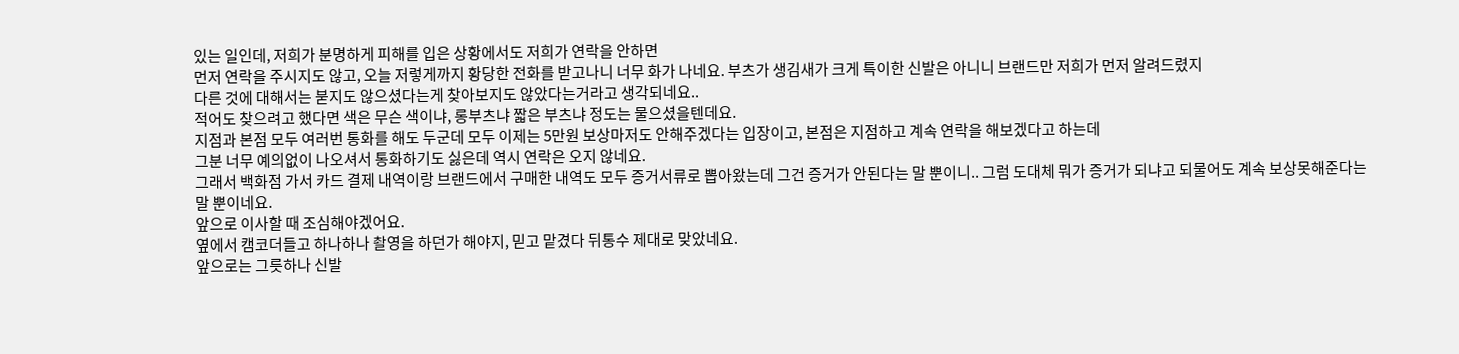있는 일인데, 저희가 분명하게 피해를 입은 상황에서도 저희가 연락을 안하면
먼저 연락을 주시지도 않고, 오늘 저렇게까지 황당한 전화를 받고나니 너무 화가 나네요. 부츠가 생김새가 크게 특이한 신발은 아니니 브랜드만 저희가 먼저 알려드렸지
다른 것에 대해서는 붇지도 않으셨다는게 찾아보지도 않았다는거라고 생각되네요..
적어도 찾으려고 했다면 색은 무슨 색이냐, 롱부츠냐 짧은 부츠냐 정도는 물으셨을텐데요.
지점과 본점 모두 여러번 통화를 해도 두군데 모두 이제는 5만원 보상마저도 안해주겠다는 입장이고, 본점은 지점하고 계속 연락을 해보겠다고 하는데
그분 너무 예의없이 나오셔서 통화하기도 싫은데 역시 연락은 오지 않네요.
그래서 백화점 가서 카드 결제 내역이랑 브랜드에서 구매한 내역도 모두 증거서류로 뽑아왔는데 그건 증거가 안된다는 말 뿐이니.. 그럼 도대체 뭐가 증거가 되냐고 되물어도 계속 보상못해준다는 말 뿐이네요.
앞으로 이사할 때 조심해야겠어요.
옆에서 캠코더들고 하나하나 촬영을 하던가 해야지, 믿고 맡겼다 뒤통수 제대로 맞았네요.
앞으로는 그릇하나 신발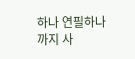하나 연필하나까지 사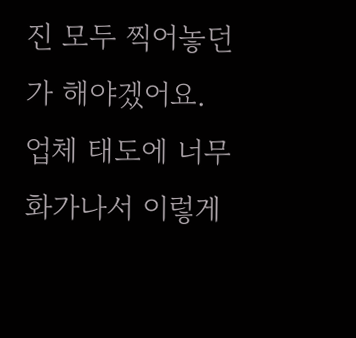진 모두 찍어놓던가 해야겠어요.
업체 태도에 너무 화가나서 이렇게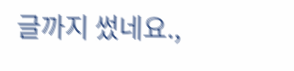글까지 썼네요.,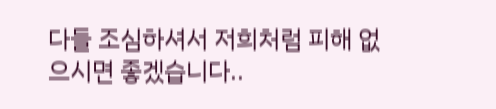다들 조심하셔서 저희처럼 피해 없으시면 좋겠습니다..